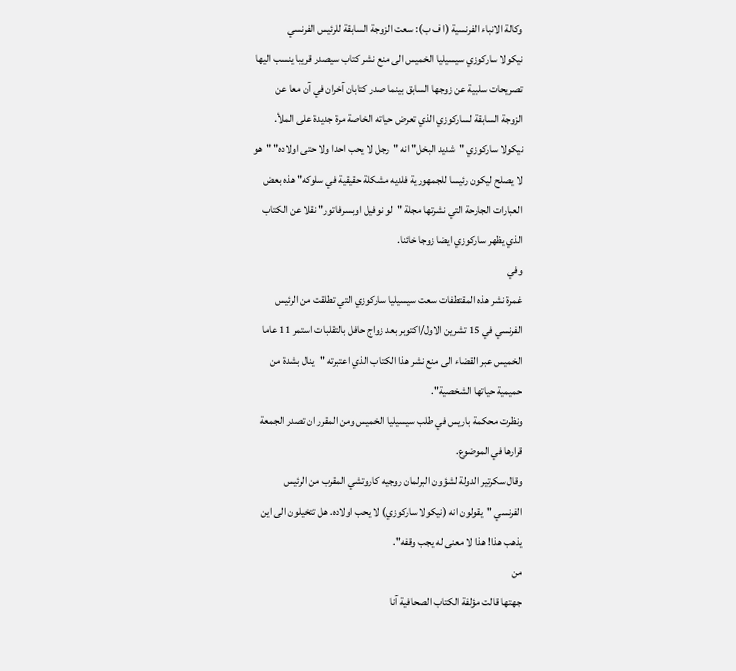وكالة الانباء الفرنسية (ا ف ب): سعت الزوجة السابقة للرئيس الفرنسي
نيكولا ساركوزي سيسيليا الخميس الى منع نشر كتاب سيصدر قريبا ينسب اليها
تصريحات سلبية عن زوجها السابق بينما صدر كتابان آخران في آن معا عن
الزوجة السابقة لساركوزي الذي تعرض حياته الخاصة مرة جديدة على الملأ.
نيكولا ساركوزي "شديد البخل" انه "رجل لا يحب احدا ولا حتى اولاده" "هو
لا يصلح ليكون رئيسا للجمهورية فلديه مشكلة حقيقية في سلوكه" هذه بعض
العبارات الجارحة التي نشرتها مجلة "لو نوفيل اوبسرفاتور" نقلا عن الكتاب
الذي يظهر ساركوزي ايضا زوجا خائنا.
وفي
غمرة نشر هذه المقتطفات سعت سيسيليا ساركوزي التي تطلقت من الرئيس
الفرنسي في 15 تشرين الاول/اكتوبر بعد زواج حافل بالتقلبات استمر 11 عاما
الخميس عبر القضاء الى منع نشر هذا الكتاب الذي اعتبرته "ينال بشدة من
حميمية حياتها الشخصية".
ونظرت محكمة باريس في طلب سيسيليا الخميس ومن المقرر ان تصدر الجمعة
قرارها في الموضوع.
وقال سكرتير الدولة لشؤون البرلمان روجيه كاروتشي المقرب من الرئيس
الفرنسي "يقولون انه (نيكولا ساركوزي) لا يحب اولاده. هل تتخيلون الى اين
يذهب هذا! هذا لا معنى له يجب وقفه".
من
جهتها قالت مؤلفة الكتاب الصحافية آنا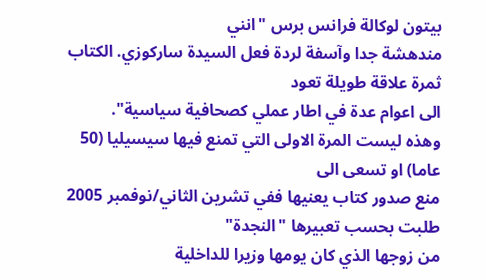بيتون لوكالة فرانس برس "انني
مندهشة جدا وآسفة لردة فعل السيدة ساركوزي. الكتاب ثمرة علاقة طويلة تعود
الى اعوام عدة في اطار عملي كصحافية سياسية".
وهذه ليست المرة الاولى التي تمنع فيها سيسيليا (50 عاما) او تسعى الى
منع صدور كتاب يعنيها ففي تشرين الثاني/نوفمبر 2005 طلبت بحسب تعبيرها "النجدة"
من زوجها الذي كان يومها وزيرا للداخلية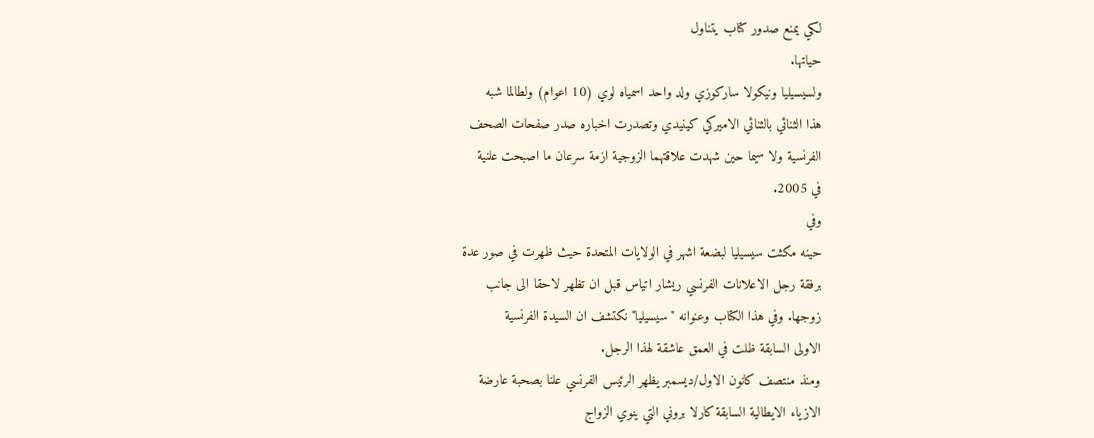لكي يمنع صدور كتاب يتناول
حياتها.
ولسيسيليا ونيكولا ساركوزي ولد واحد اسمياه لوي (10 اعوام) ولطالما شبه
هذا الثنائي بالثنائي الاميركي كينيدي وتصدرت اخباره صدر صفحات الصحف
الفرنسية ولا سيما حين شهدت علاقتهما الزوجية ازمة سرعان ما اصبحت علنية
في 2005.
وفي
حينه مكثت سيسيليا لبضعة اشهر في الولايات المتحدة حيث ظهرت في صور عدة
برفقة رجل الاعلانات الفرنسي ريشار اتياس قبل ان تظهر لاحقا الى جانب
زوجها. وفي هذا الكتاب وعنوانه "سيسيليا" نكتشف ان السيدة الفرنسية
الاولى السابقة ظلت في العمق عاشقة لهذا الرجل.
ومنذ منتصف كانون الاول/ديسمبر يظهر الرئيس الفرنسي علنا بصحبة عارضة
الازياء الايطالية السابقة كارلا بروني التي ينوي الزواج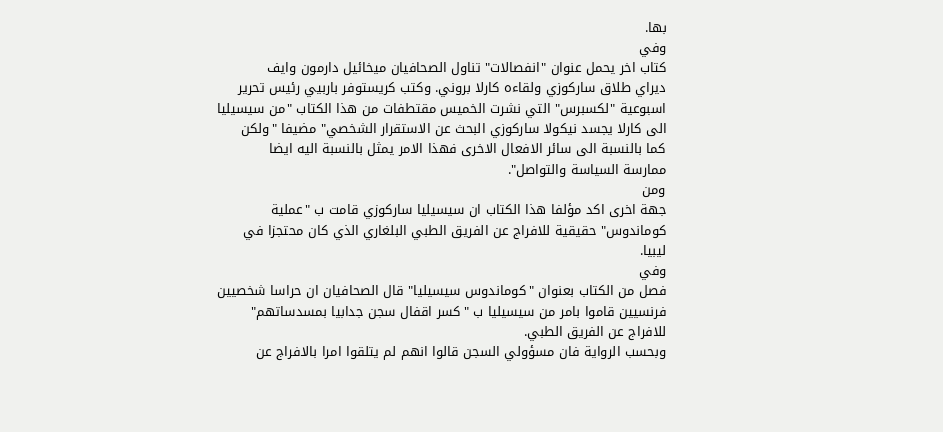بها.
وفي
كتاب اخر يحمل عنوان "انفصالات" تناول الصحافيان ميخائيل دارمون وايف
ديراي طلاق ساركوزي ولقاءه كارلا بروني. وكتب كريستوفر باربيي رئيس تحرير
اسبوعية "لكسبرس" التي نشرت الخميس مقتطفات من هذا الكتاب "من سيسيليا
الى كارلا يجسد نيكولا ساركوزي البحث عن الاستقرار الشخصي" مضيفا "ولكن
كما بالنسبة الى سائر الافعال الاخرى فهذا الامر يمثل بالنسبة اليه ايضا
ممارسة السياسة والتواصل".
ومن
جهة اخرى اكد مؤلفا هذا الكتاب ان سيسيليا ساركوزي قامت ب "عملية
كوماندوس" حقيقية للافراج عن الفريق الطبي البلغاري الذي كان محتجزا في
ليبيا.
وفي
فصل من الكتاب بعنوان "كوماندوس سيسيليا" قال الصحافيان ان حراسا شخصيين
فرنسيين قاموا بامر من سيسيليا ب "كسر اقفال سجن جدابيا بمسدساتهم"
للافراج عن الفريق الطبي.
وبحسب الرواية فان مسؤولي السجن قالوا انهم لم يتلقوا امرا بالافراج عن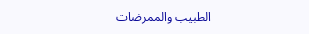الطبيب والممرضات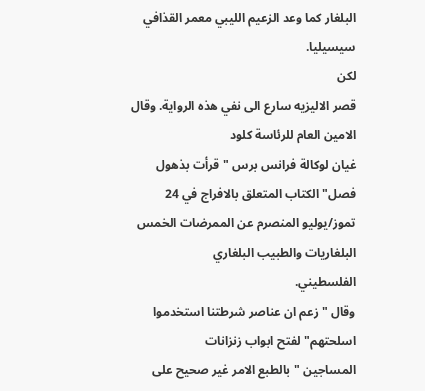البلغار كما وعد الزعيم الليبي معمر القذافي سيسيليا.
لكن
قصر الاليزيه سارع الى نفي هذه الرواية. وقال الامين العام للرئاسة كلود
غيان لوكالة فرانس برس "قرأت بذهول فصل" الكتاب المتعلق بالافراج في 24
تموز/يوليو المنصرم عن الممرضات الخمس البلغاريات والطبيب البلغاري
الفلسطيني.
وقال "زعم ان عناصر شرطتنا استخدموا اسلحتهم" لفتح ابواب زنزانات
المساجين "بالطبع الامر غير صحيح على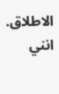الاطلاق. انني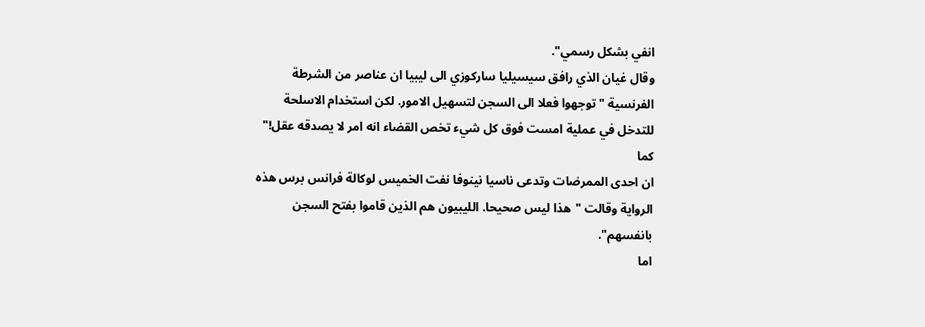انفي بشكل رسمي".
وقال غيان الذي رافق سيسيليا ساركوزي الى ليبيا ان عناصر من الشرطة
الفرنسية "توجهوا فعلا الى السجن لتسهيل الامور. لكن استخدام الاسلحة
للتدخل في عملية امست فوق كل شيء تخص القضاء انه امر لا يصدقه عقل!"
كما
ان احدى الممرضات وتدعى ناسيا نينوفا نفت الخميس لوكالة فرانس برس هذه
الرواية وقالت "هذا ليس صحيحا. الليبيون هم الذين قاموا بفتح السجن
بانفسهم".
اما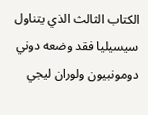الكتاب الثالث الذي يتناول سيسيليا فقد وضعه دوني دومونبيون ولوران ليجي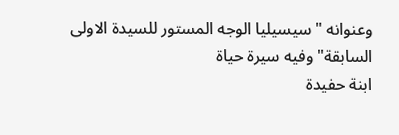وعنوانه "سيسيليا الوجه المستور للسيدة الاولى السابقة" وفيه سيرة حياة
ابنة حفيدة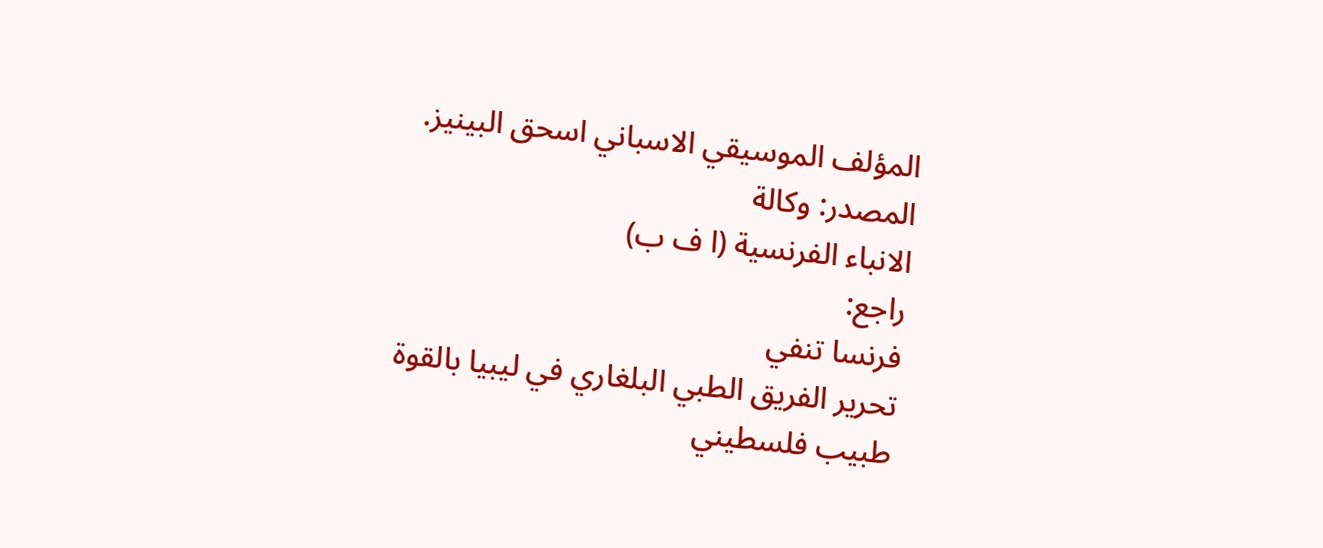المؤلف الموسيقي الاسباني اسحق البينيز.
المصدر: وكالة
الانباء الفرنسية (ا ف ب)
راجع:
فرنسا تنفي
تحرير الفريق الطبي البلغاري في ليبيا بالقوة
طبيب فلسطيني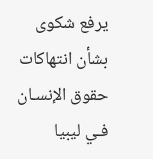يرفع شكوى بشأن انتهاكات حقوق الإنسـان فـي ليبيا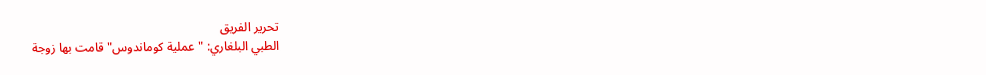تحرير الفريق
الطبي البلغاري: "عملية كوماندوس" قامت بها زوجة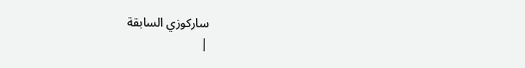ساركوزي السابقة
|